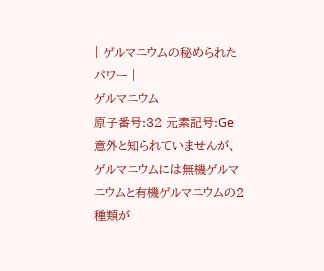| ゲルマニウムの秘められたパワー |
ゲルマニウム
原子番号:32 元素記号:Ge
意外と知られていませんが、ゲルマニウムには無機ゲルマニウムと有機ゲルマニウムの2種類が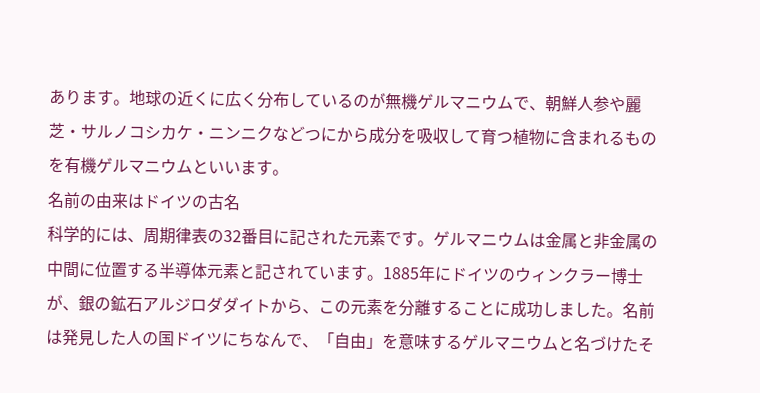あります。地球の近くに広く分布しているのが無機ゲルマニウムで、朝鮮人参や麗芝・サルノコシカケ・ニンニクなどつにから成分を吸収して育つ植物に含まれるものを有機ゲルマニウムといいます。
名前の由来はドイツの古名
科学的には、周期律表の32番目に記された元素です。ゲルマニウムは金属と非金属の中間に位置する半導体元素と記されています。1885年にドイツのウィンクラー博士が、銀の鉱石アルジロダダイトから、この元素を分離することに成功しました。名前は発見した人の国ドイツにちなんで、「自由」を意味するゲルマニウムと名づけたそ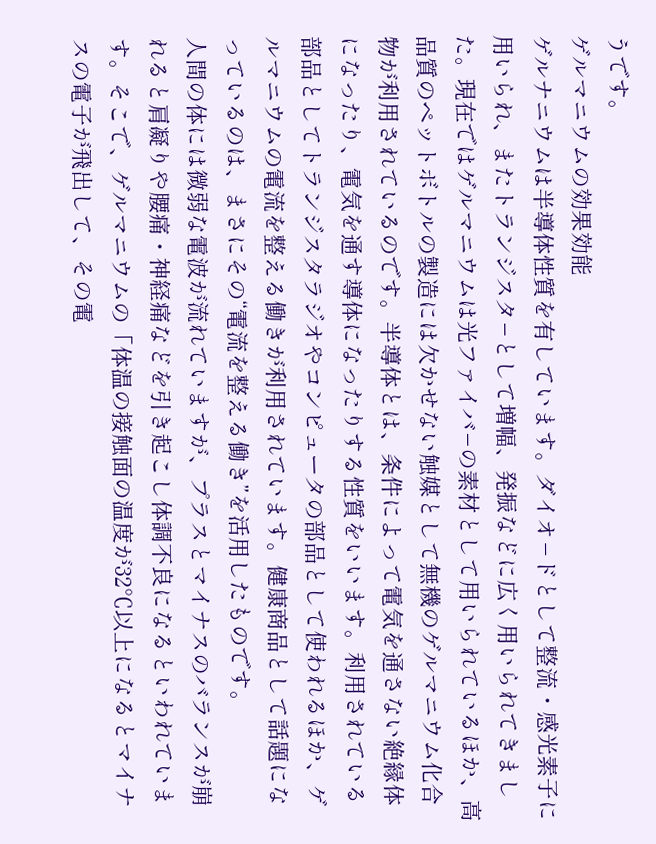うです。
ゲルマニウムの効果効能
ゲルナニウムは半導体性質を有しています。ダイオ−ドとして整流・感光素子に用いられ、またトランジスタ−として増幅、発振などに広く用いられてきました。現在ではゲルマニウムは光ファイバ−の素材として用いられているほか、高品質のペットボトルの製造には欠かせない触媒として無機のゲルマニウム化合物が利用されているのです。半導体とは、条件によって電気を通さない絶縁体になったり、電気を通す導体になったりする性質をいいます。利用されている部品としてトランジスタラジオやコンピュータの部品として使われるほか、ゲルマニウムの電流を整える働きが利用されています。健康商品として話題になっているのは、まさにその“電流を整える働き”を活用したものです。
人間の体には微弱な電波が流れていますが、プラスとマイナスのバランスが崩れると肩凝りや腰痛・神経痛などを引き起こし体調不良になるといわれています。そこで、ゲルマニウムの「体温の接触面の温度が32℃以上になるとマイナスの電子が飛出して、その電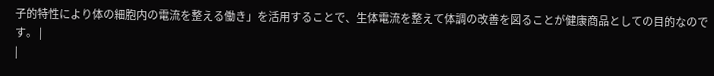子的特性により体の細胞内の電流を整える働き」を活用することで、生体電流を整えて体調の改善を図ることが健康商品としての目的なのです。 |
|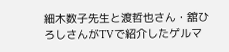細木数子先生と渡哲也さん・舘ひろしさんがTVで紹介したゲルマ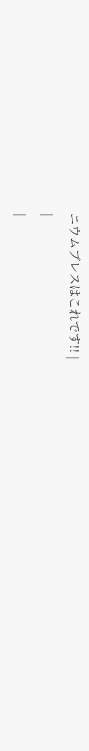ニウムブレスはこれです!! |
|
|